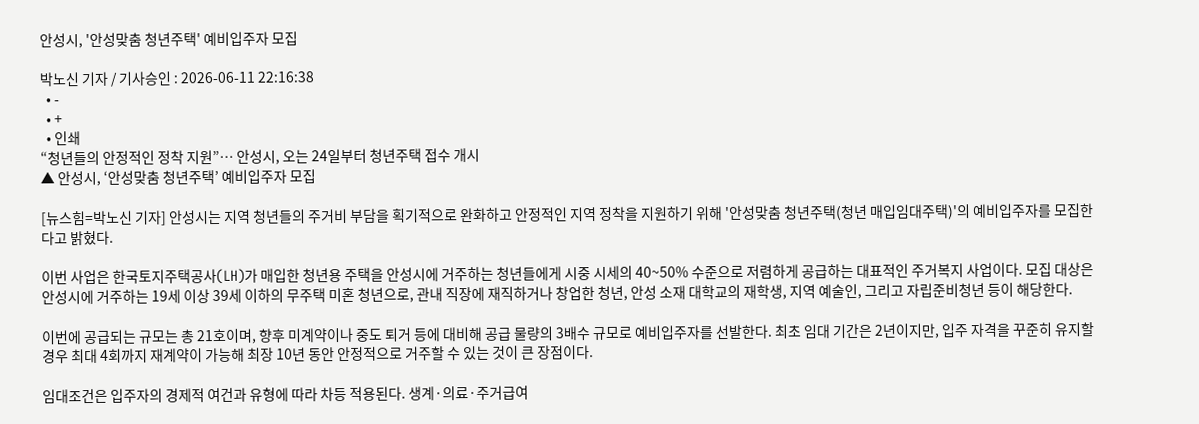안성시, '안성맞춤 청년주택' 예비입주자 모집

박노신 기자 / 기사승인 : 2026-06-11 22:16:38
  • -
  • +
  • 인쇄
“청년들의 안정적인 정착 지원”… 안성시, 오는 24일부터 청년주택 접수 개시
▲ 안성시, ‘안성맞춤 청년주택’ 예비입주자 모집

[뉴스힘=박노신 기자] 안성시는 지역 청년들의 주거비 부담을 획기적으로 완화하고 안정적인 지역 정착을 지원하기 위해 '안성맞춤 청년주택(청년 매입임대주택)'의 예비입주자를 모집한다고 밝혔다.

이번 사업은 한국토지주택공사(LH)가 매입한 청년용 주택을 안성시에 거주하는 청년들에게 시중 시세의 40~50% 수준으로 저렴하게 공급하는 대표적인 주거복지 사업이다. 모집 대상은 안성시에 거주하는 19세 이상 39세 이하의 무주택 미혼 청년으로, 관내 직장에 재직하거나 창업한 청년, 안성 소재 대학교의 재학생, 지역 예술인, 그리고 자립준비청년 등이 해당한다.

이번에 공급되는 규모는 총 21호이며, 향후 미계약이나 중도 퇴거 등에 대비해 공급 물량의 3배수 규모로 예비입주자를 선발한다. 최초 임대 기간은 2년이지만, 입주 자격을 꾸준히 유지할 경우 최대 4회까지 재계약이 가능해 최장 10년 동안 안정적으로 거주할 수 있는 것이 큰 장점이다.

임대조건은 입주자의 경제적 여건과 유형에 따라 차등 적용된다. 생계·의료·주거급여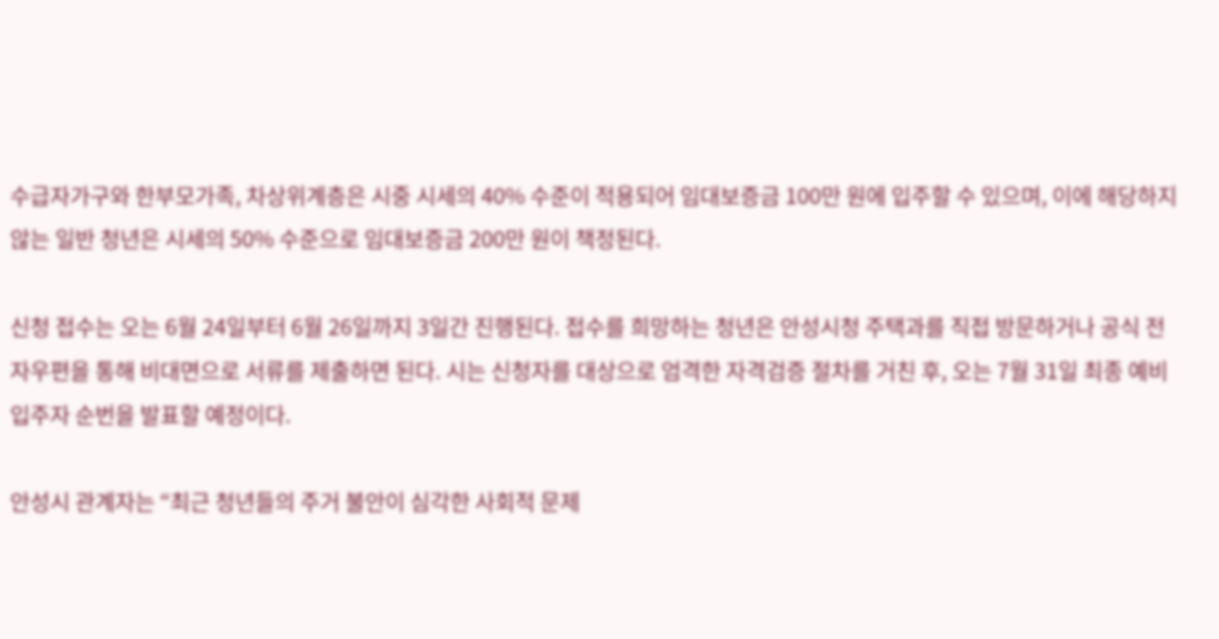수급자가구와 한부모가족, 차상위계층은 시중 시세의 40% 수준이 적용되어 임대보증금 100만 원에 입주할 수 있으며, 이에 해당하지 않는 일반 청년은 시세의 50% 수준으로 임대보증금 200만 원이 책정된다.

신청 접수는 오는 6월 24일부터 6월 26일까지 3일간 진행된다. 접수를 희망하는 청년은 안성시청 주택과를 직접 방문하거나 공식 전자우편을 통해 비대면으로 서류를 제출하면 된다. 시는 신청자를 대상으로 엄격한 자격검증 절차를 거친 후, 오는 7월 31일 최종 예비입주자 순번을 발표할 예정이다.

안성시 관계자는 “최근 청년들의 주거 불안이 심각한 사회적 문제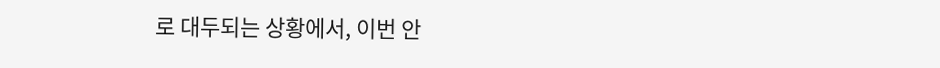로 대두되는 상황에서, 이번 안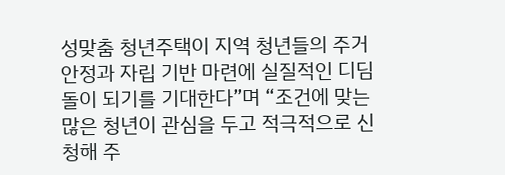성맞춤 청년주택이 지역 청년들의 주거 안정과 자립 기반 마련에 실질적인 디딤돌이 되기를 기대한다”며 “조건에 맞는 많은 청년이 관심을 두고 적극적으로 신청해 주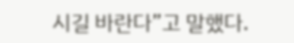시길 바란다”고 말했다.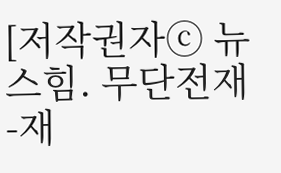[저작권자ⓒ 뉴스힘. 무단전재-재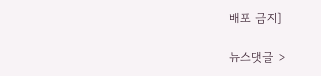배포 금지]

뉴스댓글 >